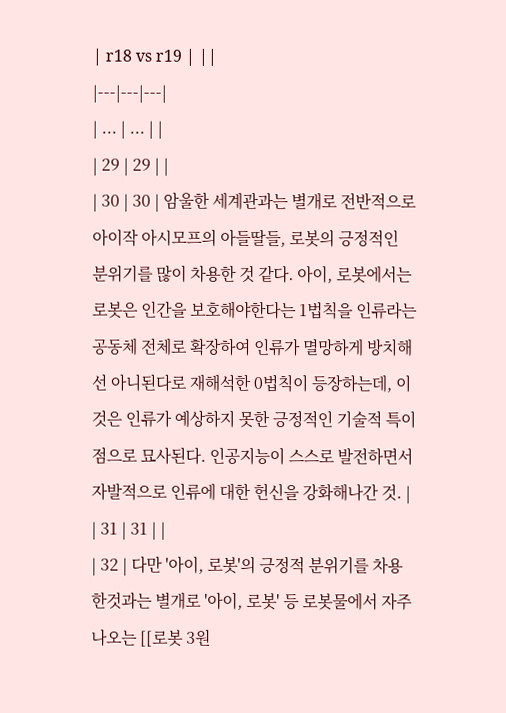| r18 vs r19 | ||
|---|---|---|
| ... | ... | |
| 29 | 29 | |
| 30 | 30 | 암울한 세계관과는 별개로 전반적으로 아이작 아시모프의 아들딸들, 로봇의 긍정적인 분위기를 많이 차용한 것 같다. 아이, 로봇에서는 로봇은 인간을 보호해야한다는 1법칙을 인류라는 공동체 전체로 확장하여 인류가 멸망하게 방치해선 아니된다로 재해석한 0법칙이 등장하는데, 이것은 인류가 예상하지 못한 긍정적인 기술적 특이점으로 묘사된다. 인공지능이 스스로 발전하면서 자발적으로 인류에 대한 헌신을 강화해나간 것. |
| 31 | 31 | |
| 32 | 다만 '아이, 로봇'의 긍정적 분위기를 차용한것과는 별개로 '아이, 로봇' 등 로봇물에서 자주 나오는 [[로봇 3원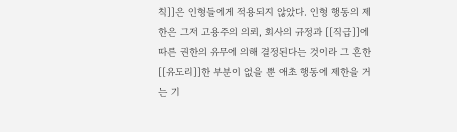칙]]은 인형들에게 적용되지 않았다. 인형 행동의 제한은 그저 고용주의 의뢰, 회사의 규정과 [[직급]]에 따른 권한의 유무에 의해 결정된다는 것이라 그 흔한 [[유도리]]한 부분이 없을 뿐 애초 행동에 제한을 거는 기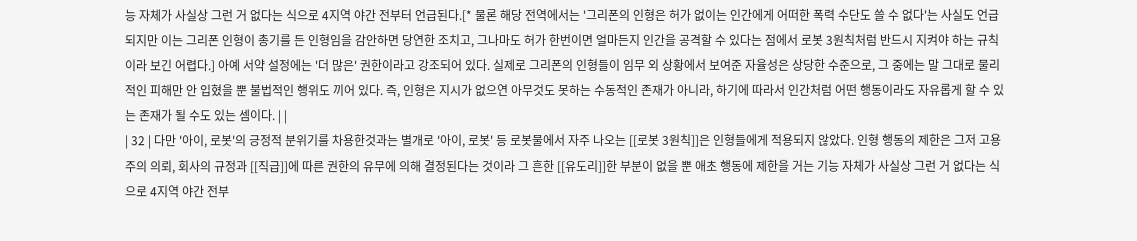능 자체가 사실상 그런 거 없다는 식으로 4지역 야간 전부터 언급된다.[* 물론 해당 전역에서는 '그리폰의 인형은 허가 없이는 인간에게 어떠한 폭력 수단도 쓸 수 없다'는 사실도 언급되지만 이는 그리폰 인형이 총기를 든 인형임을 감안하면 당연한 조치고, 그나마도 허가 한번이면 얼마든지 인간을 공격할 수 있다는 점에서 로봇 3원칙처럼 반드시 지켜야 하는 규칙이라 보긴 어렵다.] 아예 서약 설정에는 '더 많은' 권한이라고 강조되어 있다. 실제로 그리폰의 인형들이 임무 외 상황에서 보여준 자율성은 상당한 수준으로, 그 중에는 말 그대로 물리적인 피해만 안 입혔을 뿐 불법적인 행위도 끼어 있다. 즉, 인형은 지시가 없으연 아무것도 못하는 수동적인 존재가 아니라, 하기에 따라서 인간처럼 어떤 행동이라도 자유롭게 할 수 있는 존재가 될 수도 있는 셈이다. | |
| 32 | 다만 '아이, 로봇'의 긍정적 분위기를 차용한것과는 별개로 '아이, 로봇' 등 로봇물에서 자주 나오는 [[로봇 3원칙]]은 인형들에게 적용되지 않았다. 인형 행동의 제한은 그저 고용주의 의뢰, 회사의 규정과 [[직급]]에 따른 권한의 유무에 의해 결정된다는 것이라 그 흔한 [[유도리]]한 부분이 없을 뿐 애초 행동에 제한을 거는 기능 자체가 사실상 그런 거 없다는 식으로 4지역 야간 전부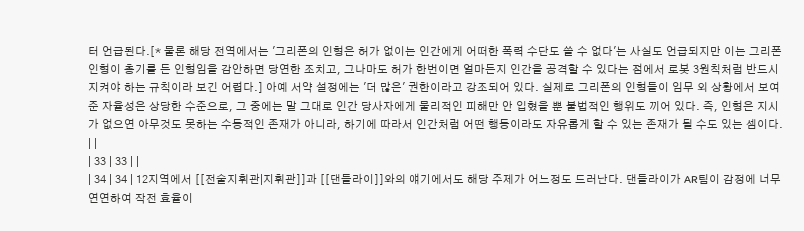터 언급된다.[* 물론 해당 전역에서는 '그리폰의 인형은 허가 없이는 인간에게 어떠한 폭력 수단도 쓸 수 없다'는 사실도 언급되지만 이는 그리폰 인형이 총기를 든 인형임을 감안하면 당연한 조치고, 그나마도 허가 한번이면 얼마든지 인간을 공격할 수 있다는 점에서 로봇 3원칙처럼 반드시 지켜야 하는 규칙이라 보긴 어렵다.] 아예 서약 설정에는 '더 많은' 권한이라고 강조되어 있다. 실제로 그리폰의 인형들이 임무 외 상황에서 보여준 자율성은 상당한 수준으로, 그 중에는 말 그대로 인간 당사자에게 물리적인 피해만 안 입혔을 뿐 불법적인 행위도 끼어 있다. 즉, 인형은 지시가 없으연 아무것도 못하는 수동적인 존재가 아니라, 하기에 따라서 인간처럼 어떤 행동이라도 자유롭게 할 수 있는 존재가 될 수도 있는 셈이다. | |
| 33 | 33 | |
| 34 | 34 | 12지역에서 [[전술지휘관|지휘관]]과 [[댄들라이]]와의 얘기에서도 해당 주제가 어느정도 드러난다. 댄들라이가 AR팀이 감정에 너무 연연하여 작전 효율이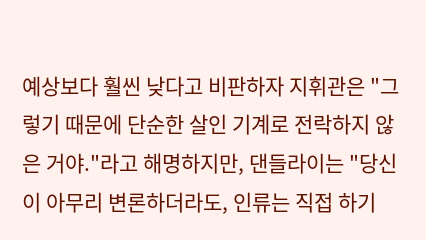예상보다 훨씬 낮다고 비판하자 지휘관은 "그렇기 때문에 단순한 살인 기계로 전락하지 않은 거야."라고 해명하지만, 댄들라이는 "당신이 아무리 변론하더라도, 인류는 직접 하기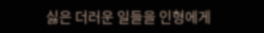싫은 더러운 일들을 인형에게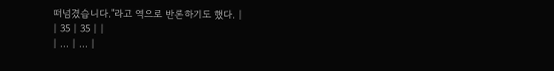떠넘겼습니다."라고 역으로 반론하기도 했다. |
| 35 | 35 | |
| ... | ... |